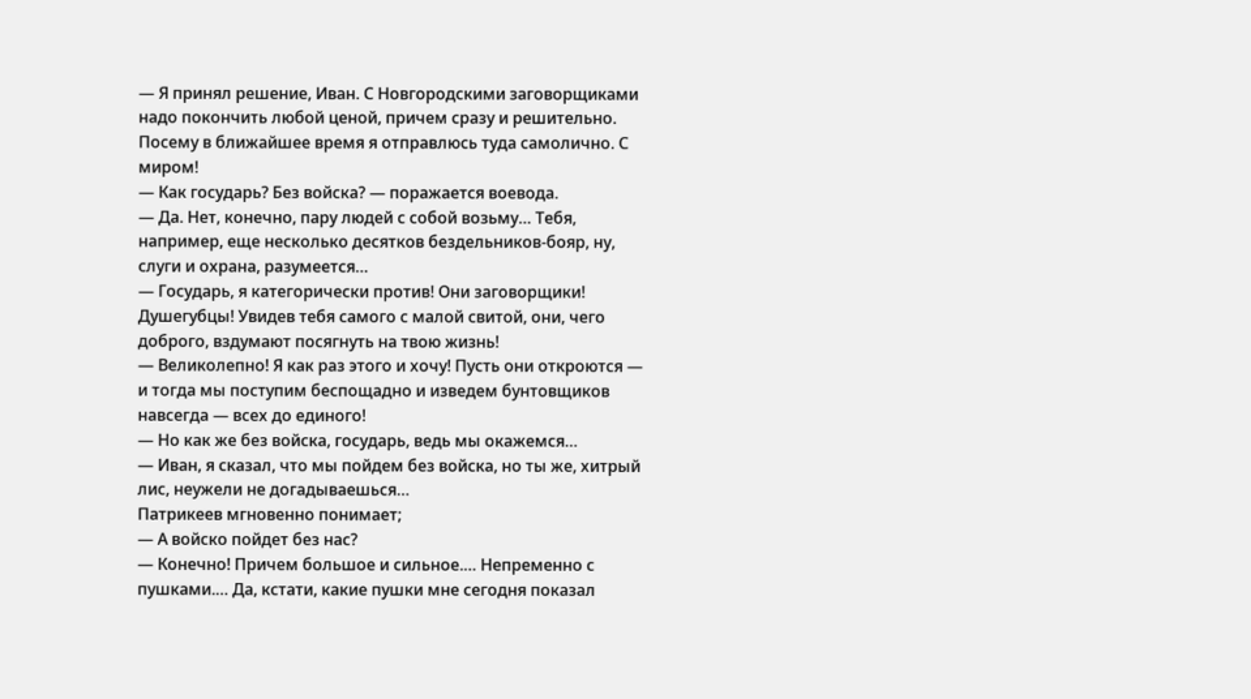— Я принял решение, Иван. С Новгородскими заговорщиками надо покончить любой ценой, причем сразу и решительно. Посему в ближайшее время я отправлюсь туда самолично. С миром!
— Как государь? Без войска? — поражается воевода.
— Да. Нет, конечно, пару людей с собой возьму… Тебя, например, еще несколько десятков бездельников-бояр, ну, слуги и охрана, разумеется…
— Государь, я категорически против! Они заговорщики! Душегубцы! Увидев тебя самого с малой свитой, они, чего доброго, вздумают посягнуть на твою жизнь!
— Великолепно! Я как раз этого и хочу! Пусть они откроются — и тогда мы поступим беспощадно и изведем бунтовщиков навсегда — всех до единого!
— Но как же без войска, государь, ведь мы окажемся…
— Иван, я сказал, что мы пойдем без войска, но ты же, хитрый лис, неужели не догадываешься…
Патрикеев мгновенно понимает;
— А войско пойдет без нас?
— Конечно! Причем большое и сильное.… Непременно с пушками.… Да, кстати, какие пушки мне сегодня показал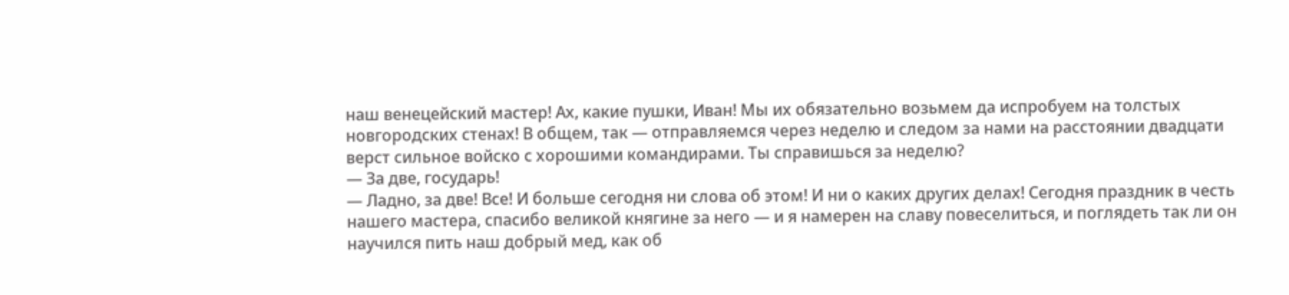наш венецейский мастер! Ах, какие пушки, Иван! Мы их обязательно возьмем да испробуем на толстых новгородских стенах! В общем, так — отправляемся через неделю и следом за нами на расстоянии двадцати верст сильное войско с хорошими командирами. Ты справишься за неделю?
— За две, государь!
— Ладно, за две! Все! И больше сегодня ни слова об этом! И ни о каких других делах! Сегодня праздник в честь нашего мастера, спасибо великой княгине за него — и я намерен на славу повеселиться, и поглядеть так ли он научился пить наш добрый мед, как об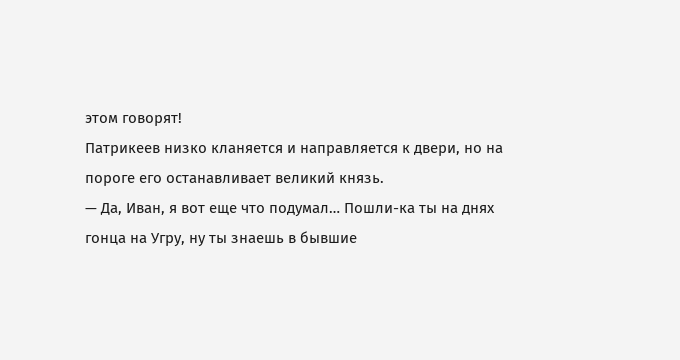этом говорят!
Патрикеев низко кланяется и направляется к двери, но на пороге его останавливает великий князь.
— Да, Иван, я вот еще что подумал… Пошли-ка ты на днях гонца на Угру, ну ты знаешь в бывшие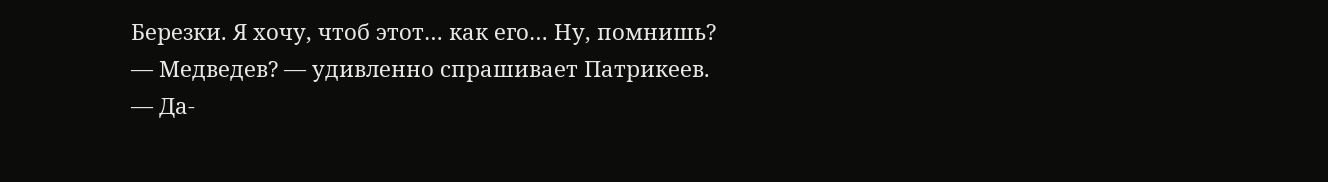Березки. Я хочу, чтоб этот… как его… Ну, помнишь?
— Медведев? — удивленно спрашивает Патрикеев.
— Да-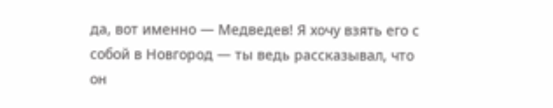да, вот именно — Медведев! Я хочу взять его с собой в Новгород — ты ведь рассказывал, что он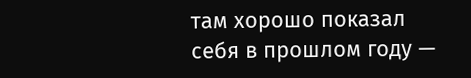там хорошо показал себя в прошлом году —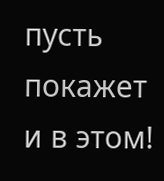пусть покажет и в этом!